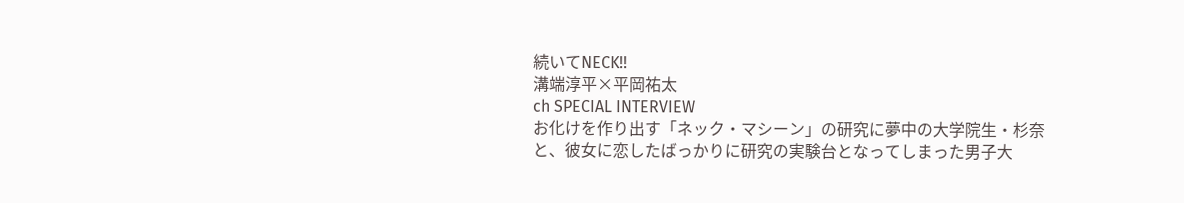続いてNECK!!
溝端淳平×平岡祐太
ch SPECIAL INTERVIEW
お化けを作り出す「ネック・マシーン」の研究に夢中の大学院生・杉奈と、彼女に恋したばっかりに研究の実験台となってしまった男子大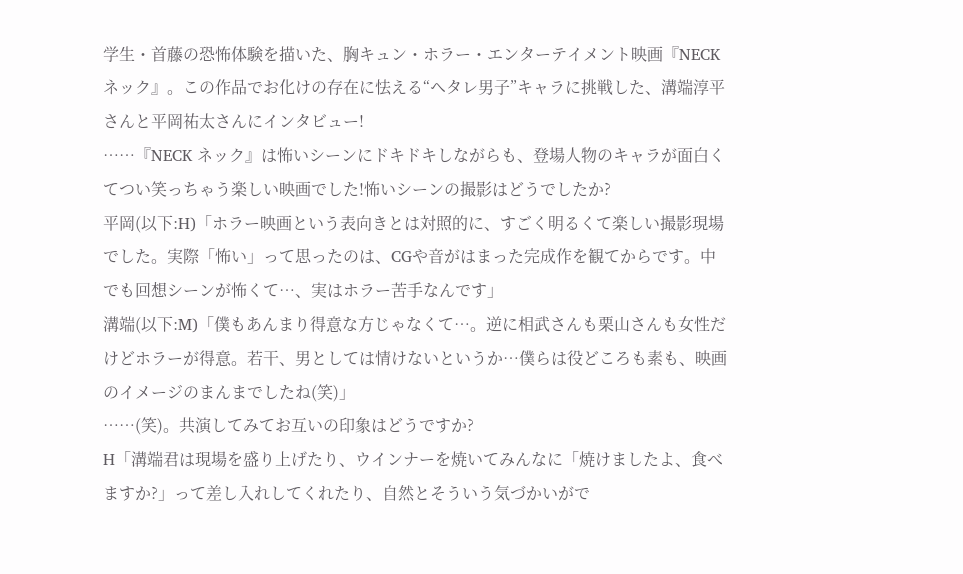学生・首藤の恐怖体験を描いた、胸キュン・ホラー・エンターテイメント映画『NECK ネック』。この作品でお化けの存在に怯える“ヘタレ男子”キャラに挑戦した、溝端淳平さんと平岡祐太さんにインタビュー!
……『NECK ネック』は怖いシーンにドキドキしながらも、登場人物のキャラが面白くてつい笑っちゃう楽しい映画でした!怖いシーンの撮影はどうでしたか?
平岡(以下:H)「ホラー映画という表向きとは対照的に、すごく明るくて楽しい撮影現場でした。実際「怖い」って思ったのは、CGや音がはまった完成作を観てからです。中でも回想シーンが怖くて…、実はホラー苦手なんです」
溝端(以下:M)「僕もあんまり得意な方じゃなくて…。逆に相武さんも栗山さんも女性だけどホラーが得意。若干、男としては情けないというか…僕らは役どころも素も、映画のイメージのまんまでしたね(笑)」
……(笑)。共演してみてお互いの印象はどうですか?
H「溝端君は現場を盛り上げたり、ウインナーを焼いてみんなに「焼けましたよ、食べますか?」って差し入れしてくれたり、自然とそういう気づかいがで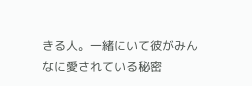きる人。一緒にいて彼がみんなに愛されている秘密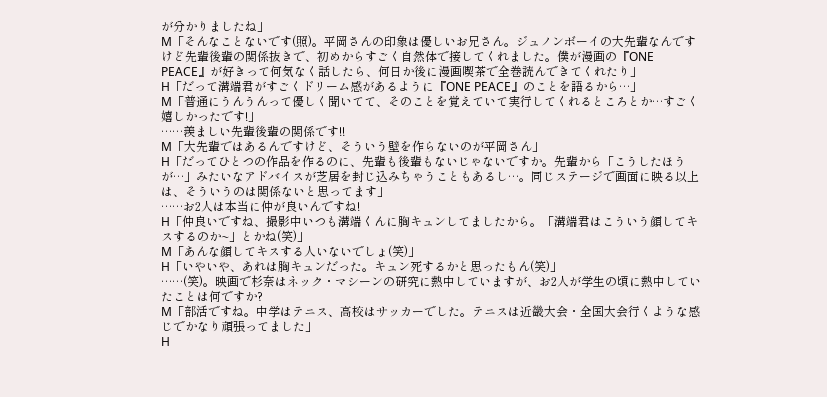が分かりましたね」
M「そんなことないです(照)。平岡さんの印象は優しいお兄さん。ジュノンボーイの大先輩なんですけど先輩後輩の関係抜きで、初めからすごく自然体で接してくれました。僕が漫画の『ONE PEACE』が好きって何気なく話したら、何日か後に漫画喫茶で全巻読んできてくれたり」
H「だって溝端君がすごくドリーム感があるように『ONE PEACE』のことを語るから…」
M「普通にうんうんって優しく聞いてて、そのことを覚えていて実行してくれるところとか…すごく嬉しかったです!」
……羨ましい先輩後輩の関係です!!
M「大先輩ではあるんですけど、そういう壁を作らないのが平岡さん」
H「だってひとつの作品を作るのに、先輩も後輩もないじゃないですか。先輩から「こうしたほうが…」みたいなアドバイスが芝居を封じ込みちゃうこともあるし…。同じステージで画面に映る以上は、そういうのは関係ないと思ってます」
……お2人は本当に仲が良いんですね!
H「仲良いですね、撮影中いつも溝端くんに胸キュンしてましたから。「溝端君はこういう顔してキスするのか~」とかね(笑)」
M「あんな顔してキスする人いないでしょ(笑)」
H「いやいや、あれは胸キュンだった。キュン死するかと思ったもん(笑)」
……(笑)。映画で杉奈はネック・マシーンの研究に熱中していますが、お2人が学生の頃に熱中していたことは何ですか?
M「部活ですね。中学はテニス、高校はサッカーでした。テニスは近畿大会・全国大会行くような感じでかなり頑張ってました」
H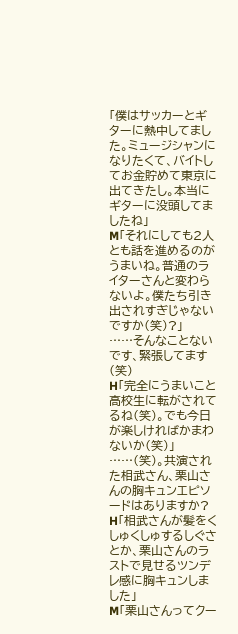「僕はサッカーとギターに熱中してました。ミュージシャンになりたくて、バイトしてお金貯めて東京に出てきたし。本当にギターに没頭してましたね」
M「それにしても2人とも話を進めるのがうまいね。普通のライターさんと変わらないよ。僕たち引き出されすぎじゃないですか(笑)?」
……そんなことないです、緊張してます(笑)
H「完全にうまいこと高校生に転がされてるね(笑)。でも今日が楽しければかまわないか(笑)」
……(笑)。共演された相武さん、栗山さんの胸キュンエピソードはありますか?
H「相武さんが髪をくしゅくしゅするしぐさとか、栗山さんのラストで見せるツンデレ感に胸キュンしました」
M「栗山さんってクー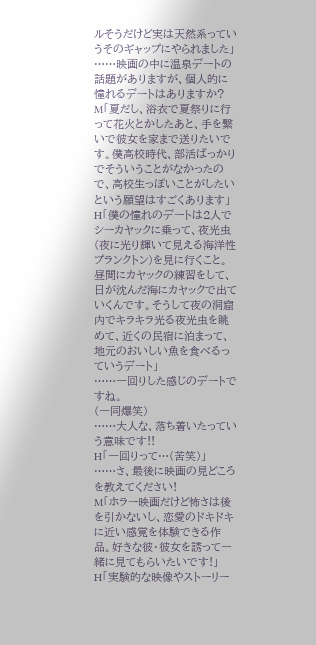ルそうだけど実は天然系っていうそのギャップにやられました」
……映画の中に温泉デートの話題がありますが、個人的に憧れるデートはありますか?
M「夏だし、浴衣で夏祭りに行って花火とかしたあと、手を繋いで彼女を家まで送りたいです。僕高校時代、部活ばっかりでそういうことがなかったので、高校生っぽいことがしたいという願望はすごくあります」
H「僕の憧れのデートは2人でシーカヤックに乗って、夜光虫(夜に光り輝いて見える海洋性プランクトン)を見に行くこと。昼間にカヤックの練習をして、日が沈んだ海にカヤックで出ていくんです。そうして夜の洞窟内でキラキラ光る夜光虫を眺めて、近くの民宿に泊まって、地元のおいしい魚を食べるっていうデート」
……一回りした感じのデートですね。
(一同爆笑)
……大人な、落ち着いたっていう意味です!!
H「一回りって…(苦笑)」
……さ、最後に映画の見どころを教えてください!
M「ホラー映画だけど怖さは後を引かないし、恋愛のドキドキに近い感覚を体験できる作品。好きな彼・彼女を誘って一緒に見てもらいたいです!」
H「実験的な映像やストーリー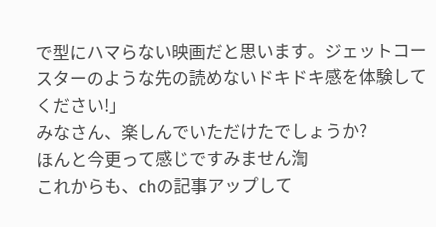で型にハマらない映画だと思います。ジェットコースターのような先の読めないドキドキ感を体験してください!」
みなさん、楽しんでいただけたでしょうか?
ほんと今更って感じですみません渹
これからも、chの記事アップして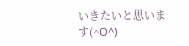いきたいと思います(^O^)